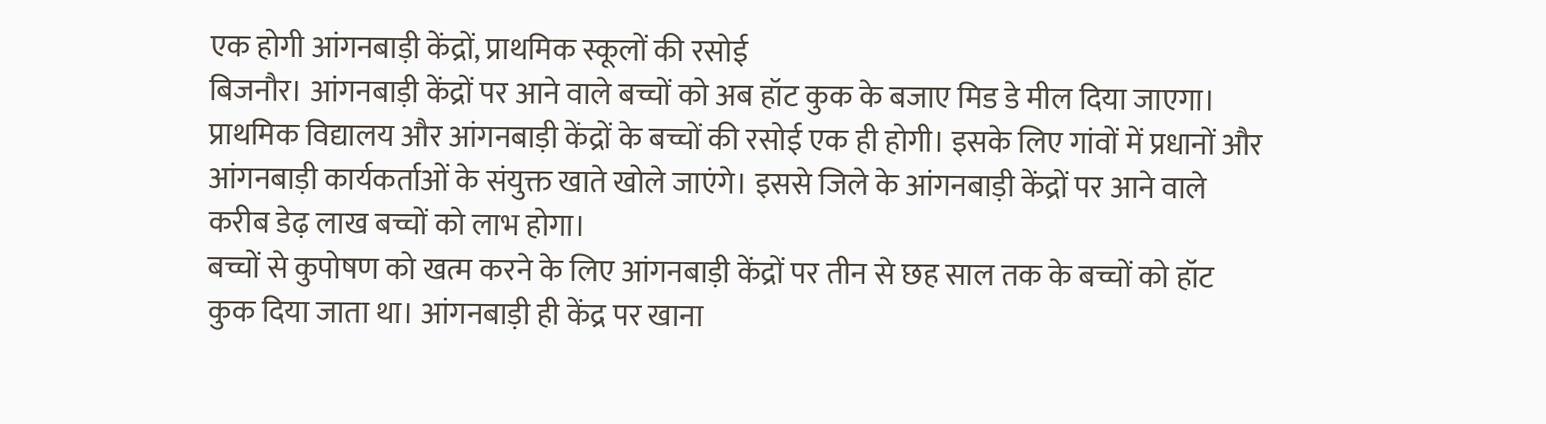एक होगी आंगनबाड़ी केंद्रों, प्राथमिक स्कूलों की रसोई
बिजनौर। आंगनबाड़ी केंद्रों पर आने वाले बच्चों को अब हॉट कुक के बजाए मिड डे मील दिया जाएगा। प्राथमिक विद्यालय और आंगनबाड़ी केंद्रों के बच्चों की रसोई एक ही होगी। इसके लिए गांवों में प्रधानों और आंगनबाड़ी कार्यकर्ताओं के संयुक्त खाते खोले जाएंगे। इससे जिले के आंगनबाड़ी केंद्रों पर आने वाले करीब डेढ़ लाख बच्चों को लाभ होगा।
बच्चों से कुपोषण को खत्म करने के लिए आंगनबाड़ी केंद्रों पर तीन से छह साल तक के बच्चों को हॉट कुक दिया जाता था। आंगनबाड़ी ही केंद्र पर खाना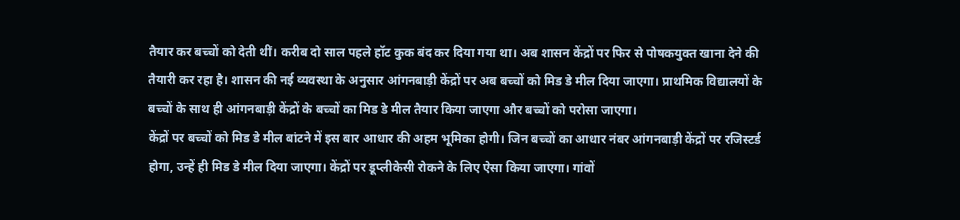तैयार कर बच्चों को देती थीं। करीब दो साल पहले हॉट कुक बंद कर दिया गया था। अब शासन केंद्रों पर फिर से पोषकयुक्त खाना देने की तैयारी कर रहा है। शासन की नई व्यवस्था के अनुसार आंगनबाड़ी केंद्रों पर अब बच्चों को मिड डे मील दिया जाएगा। प्राथमिक विद्यालयों के बच्चों के साथ ही आंगनबाड़ी केंद्रों के बच्चों का मिड डे मील तैयार किया जाएगा और बच्चों को परोसा जाएगा।
केंद्रों पर बच्चों को मिड डे मील बांटने में इस बार आधार की अहम भूमिका होगी। जिन बच्चों का आधार नंबर आंगनबाड़ी केंद्रों पर रजिस्टर्ड होगा, उन्हें ही मिड डे मील दिया जाएगा। केंद्रों पर डूप्लीकेसी रोकने के लिए ऐसा किया जाएगा। गांवों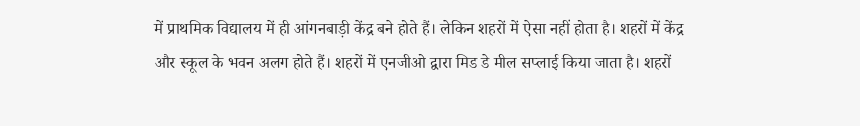में प्राथमिक विद्यालय में ही आंगनबाड़ी केंद्र बने होते हैं। लेकिन शहरों में ऐसा नहीं होता है। शहरों में केंद्र और स्कूल के भवन अलग होते हैं। शहरों में एनजीओ द्वारा मिड डे मील सप्लाई किया जाता है। शहरों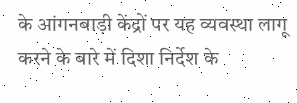के आंगनबाड़ी केंद्रों पर यह व्यवस्था लागू करने के बारे में दिशा निर्देश के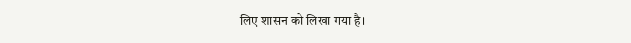लिए शासन को लिखा गया है।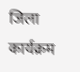जिला कार्यक्रम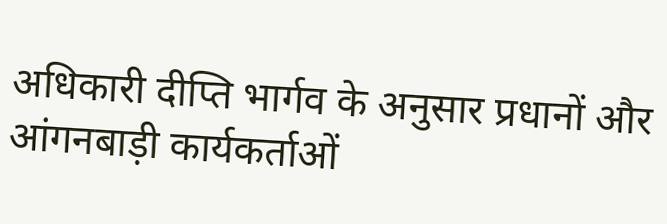अधिकारी दीप्ति भार्गव के अनुसार प्रधानों और आंगनबाड़ी कार्यकर्ताओं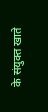के संयुक्त खाते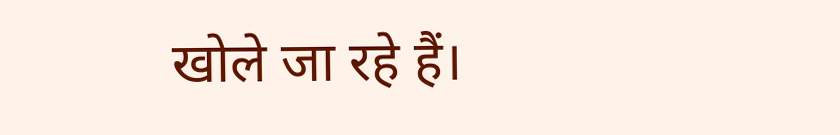खोले जा रहे हैं।